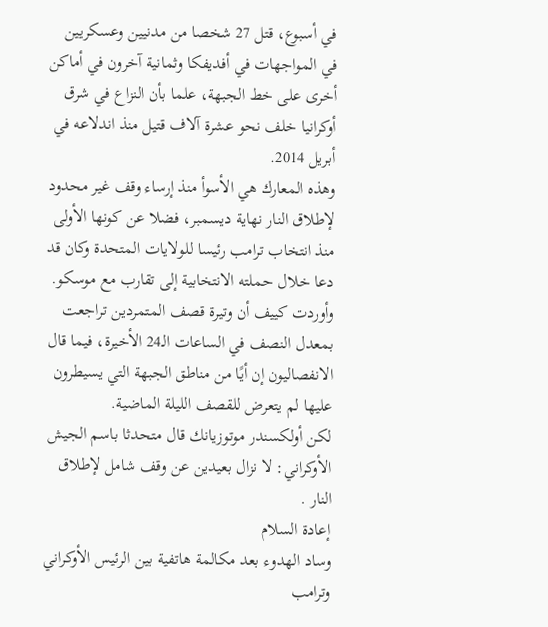في أسبوع، قتل 27 شخصا من مدنيين وعسكريين في المواجهات في أفديفكا وثمانية آخرون في أماكن أخرى على خط الجبهة، علما بأن النزاع في شرق أوكرانيا خلف نحو عشرة آلاف قتيل منذ اندلاعه في أبريل 2014.
وهذه المعارك هي الأسوأ منذ إرساء وقف غير محدود لإطلاق النار نهاية ديسمبر، فضلا عن كونها الأولى منذ انتخاب ترامب رئيسا للولايات المتحدة وكان قد دعا خلال حملته الانتخابية إلى تقارب مع موسكو.
وأوردت كييف أن وتيرة قصف المتمردين تراجعت بمعدل النصف في الساعات الـ24 الأخيرة، فيما قال الانفصاليون إن أيًا من مناطق الجبهة التي يسيطرون عليها لم يتعرض للقصف الليلة الماضية.
لكن أولكسندر موتوزيانك قال متحدثا باسم الجيش الأوكراني: لا نزال بعيدين عن وقف شامل لإطلاق النار .
إعادة السلام
وساد الهدوء بعد مكالمة هاتفية بين الرئيس الأوكراني وترامب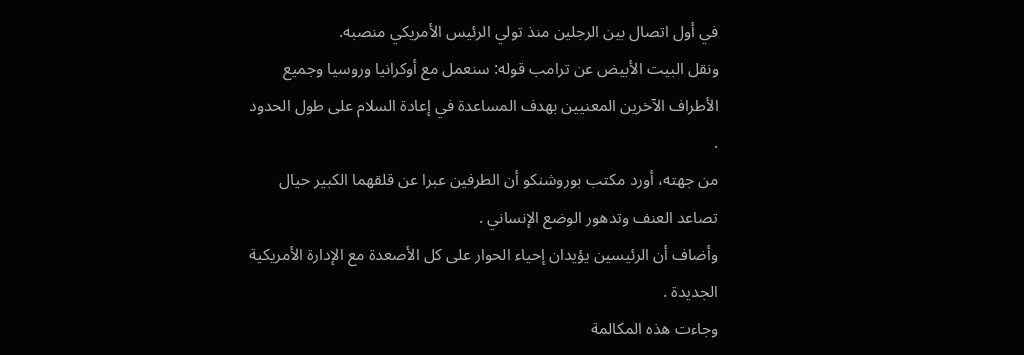في أول اتصال بين الرجلين منذ تولي الرئيس الأمريكي منصبه.
ونقل البيت الأبيض عن ترامب قوله: سنعمل مع أوكرانيا وروسيا وجميع الأطراف الآخرين المعنيين بهدف المساعدة في إعادة السلام على طول الحدود .
من جهته، أورد مكتب بوروشنكو أن الطرفين عبرا عن قلقهما الكبير حيال تصاعد العنف وتدهور الوضع الإنساني .
وأضاف أن الرئيسين يؤيدان إحياء الحوار على كل الأصعدة مع الإدارة الأمريكية الجديدة .
وجاءت هذه المكالمة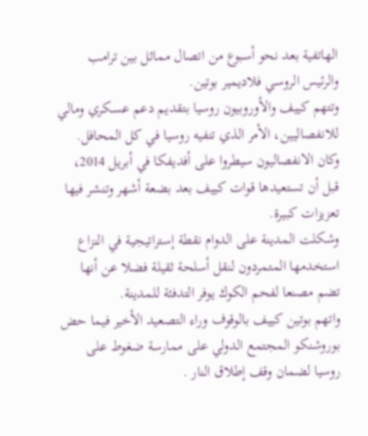الهاتفية بعد نحو أسبوع من اتصال مماثل بين ترامب والرئيس الروسي فلاديمير بوتين.
وتتهم كييف والأوروبيون روسيا بتقديم دعم عسكري ومالي للانفصاليين، الأمر الذي تنفيه روسيا في كل المحافل.
وكان الانفصاليون سيطروا على أفديفكا في أبريل 2014، قبل أن تستعيدها قوات كييف بعد بضعة أشهر وتنشر فيها تعزيزات كبيرة.
وشكلت المدينة على الدوام نقطة إستراتيجية في النزاع استخدمها المتمردون لنقل أسلحة ثقيلة فضلا عن أنها تضم مصنعا لفحم الكوك يوفر التدفئة للمدينة.
واتهم بوتين كييف بالوقوف وراء التصعيد الأخير فيما حض بوروشنكو المجتمع الدولي على ممارسة ضغوط على روسيا لضمان وقف إطلاق النار .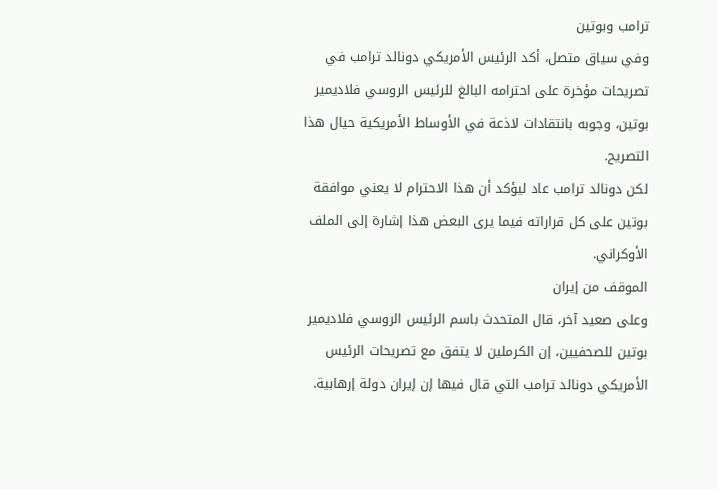ترامب وبوتين
وفي سياق متصل، أكد الرئيس الأمريكي دونالد ترامب في تصريحات مؤخرة على احترامه البالغ للرئيس الروسي فلاديمير بوتين، وجوبه بانتقادات لاذعة في الأوساط الأمريكية حيال هذا التصريح.
لكن دونالد ترامب عاد ليؤكد أن هذا الاحترام لا يعني موافقة بوتين على كل قراراته فيما يرى البعض هذا إشارة إلى الملف الأوكراني.
الموقف من إيران
وعلى صعيد آخر، قال المتحدث باسم الرئيس الروسي فلاديمير بوتين للصحفيين، إن الكرملين لا يتفق مع تصريحات الرئيس الأمريكي دونالد ترامب التي قال فيها إن إيران دولة إرهابية.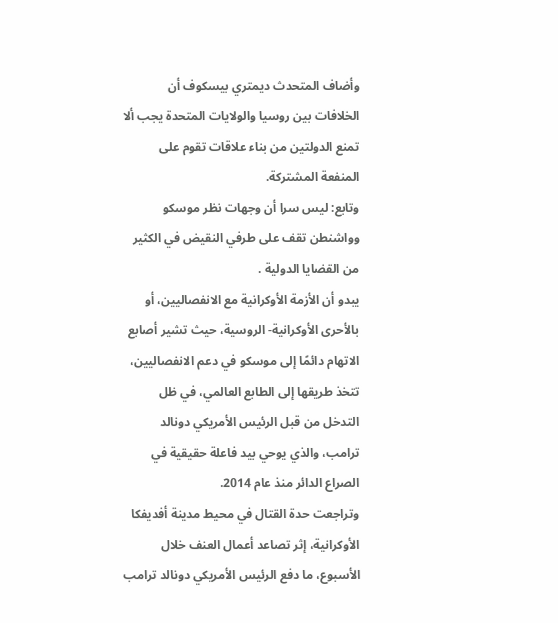وأضاف المتحدث ديمتري بيسكوف أن الخلافات بين روسيا والولايات المتحدة يجب ألا تمنع الدولتين من بناء علاقات تقوم على المنفعة المشتركة.
وتابع: ليس سرا أن وجهات نظر موسكو وواشنطن تقف على طرفي النقيض في الكثير من القضايا الدولية .
يبدو أن الأزمة الأوكرانية مع الانفصاليين، أو بالأحرى الأوكرانية- الروسية، حيث تشير أصابع الاتهام دائمًا إلى موسكو في دعم الانفصاليين، تتخذ طريقها إلى الطابع العالمي، في ظل التدخل من قبل الرئيس الأمريكي دونالد ترامب، والذي يوحي بيد فاعلة حقيقية في الصراع الدائر منذ عام 2014.
وتراجعت حدة القتال في محيط مدينة أفديفكا الأوكرانية، إثر تصاعد أعمال العنف خلال الأسبوع، ما دفع الرئيس الأمريكي دونالد ترامب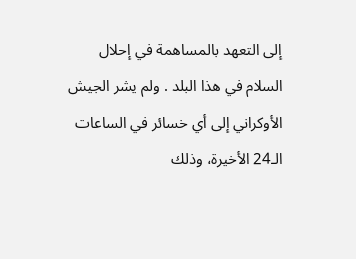إلى التعهد بالمساهمة في إحلال السلام في هذا البلد . ولم يشر الجيش الأوكراني إلى أي خسائر في الساعات الـ24 الأخيرة، وذلك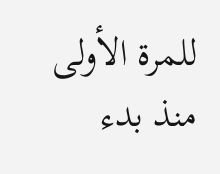للمرة الأولى منذ بدء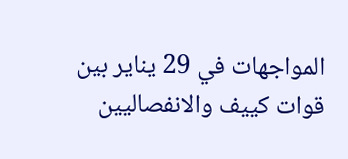المواجهات في 29 يناير بين قوات كييف والانفصاليين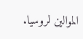الموالين لروسيا.